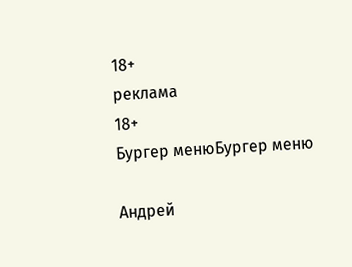18+
реклама
18+
Бургер менюБургер меню

Андрей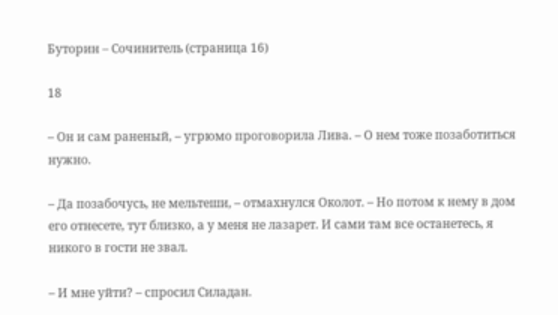Буторин – Сочинитель (страница 16)

18

– Он и сам раненый, – угрюмо проговорила Лива. – О нем тоже позаботиться нужно.

– Да позабочусь, не мельтеши, – отмахнулся Околот. – Но потом к нему в дом его отнесете, тут близко, а у меня не лазарет. И сами там все останетесь, я никого в гости не звал.

– И мне уйти? – спросил Силадан.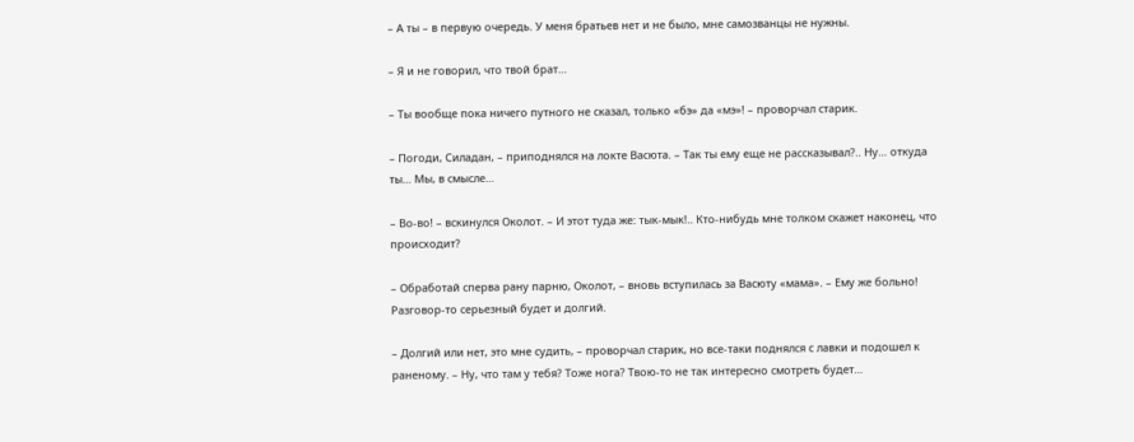– А ты – в первую очередь. У меня братьев нет и не было, мне самозванцы не нужны.

– Я и не говорил, что твой брат…

– Ты вообще пока ничего путного не сказал, только «бэ» да «мэ»! – проворчал старик.

– Погоди, Силадан, – приподнялся на локте Васюта. – Так ты ему еще не рассказывал?.. Ну… откуда ты… Мы, в смысле…

– Во-во! – вскинулся Околот. – И этот туда же: тык-мык!.. Кто-нибудь мне толком скажет наконец, что происходит?

– Обработай сперва рану парню, Околот, – вновь вступилась за Васюту «мама». – Ему же больно! Разговор-то серьезный будет и долгий.

– Долгий или нет, это мне судить, – проворчал старик, но все-таки поднялся с лавки и подошел к раненому. – Ну, что там у тебя? Тоже нога? Твою-то не так интересно смотреть будет…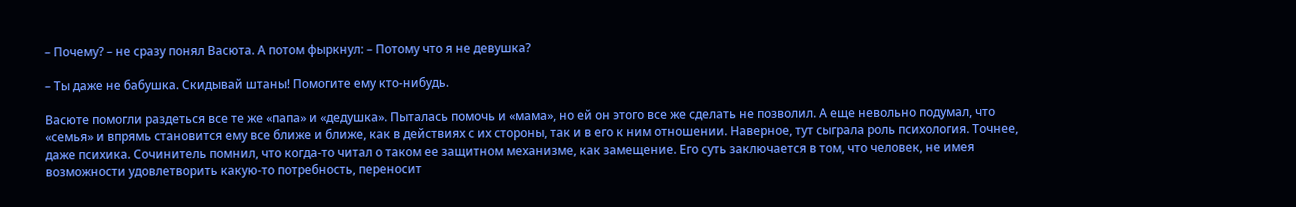– Почему? – не сразу понял Васюта. А потом фыркнул: – Потому что я не девушка?

– Ты даже не бабушка. Скидывай штаны! Помогите ему кто-нибудь.

Васюте помогли раздеться все те же «папа» и «дедушка». Пыталась помочь и «мама», но ей он этого все же сделать не позволил. А еще невольно подумал, что «семья» и впрямь становится ему все ближе и ближе, как в действиях с их стороны, так и в его к ним отношении. Наверное, тут сыграла роль психология. Точнее, даже психика. Сочинитель помнил, что когда-то читал о таком ее защитном механизме, как замещение. Его суть заключается в том, что человек, не имея возможности удовлетворить какую-то потребность, переносит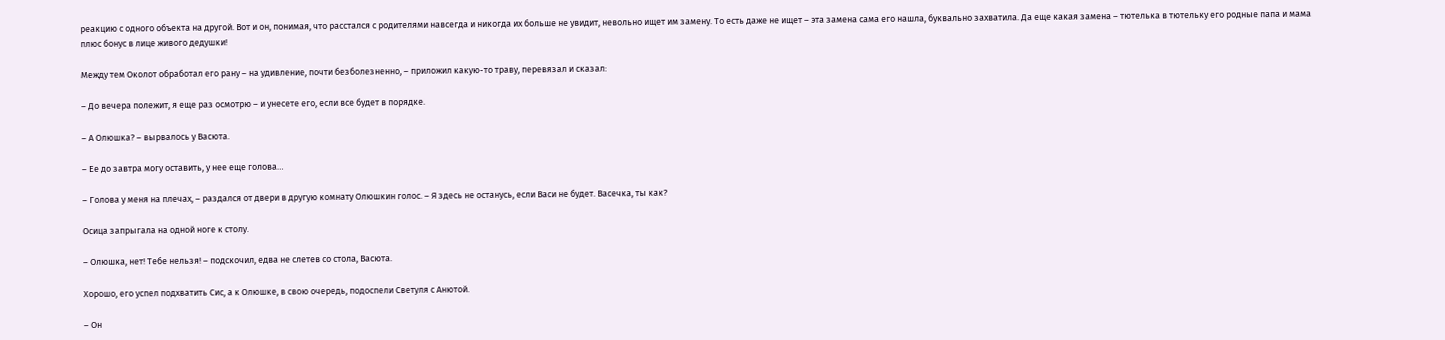реакцию с одного объекта на другой. Вот и он, понимая, что расстался с родителями навсегда и никогда их больше не увидит, невольно ищет им замену. То есть даже не ищет – эта замена сама его нашла, буквально захватила. Да еще какая замена – тютелька в тютельку его родные папа и мама плюс бонус в лице живого дедушки!

Между тем Околот обработал его рану – на удивление, почти безболезненно, – приложил какую-то траву, перевязал и сказал:

– До вечера полежит, я еще раз осмотрю – и унесете его, если все будет в порядке.

– А Олюшка? – вырвалось у Васюта.

– Ее до завтра могу оставить, у нее еще голова…

– Голова у меня на плечах, – раздался от двери в другую комнату Олюшкин голос. – Я здесь не останусь, если Васи не будет. Васечка, ты как?

Осица запрыгала на одной ноге к столу.

– Олюшка, нет! Тебе нельзя! – подскочил, едва не слетев со стола, Васюта.

Хорошо, его успел подхватить Сис, а к Олюшке, в свою очередь, подоспели Светуля с Анютой.

– Он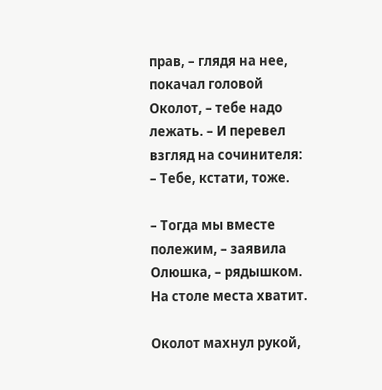прав, – глядя на нее, покачал головой Околот, – тебе надо лежать. – И перевел взгляд на сочинителя: – Тебе, кстати, тоже.

– Тогда мы вместе полежим, – заявила Олюшка, – рядышком. На столе места хватит.

Околот махнул рукой,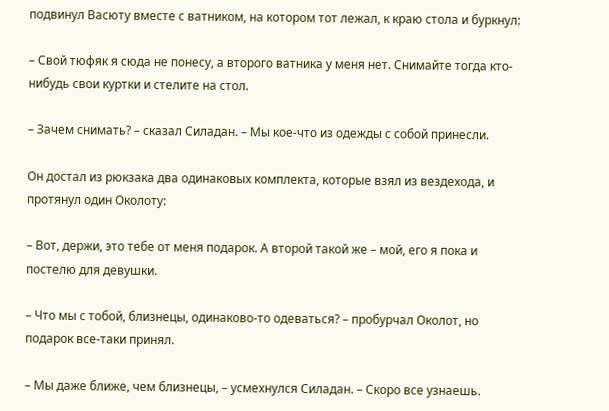подвинул Васюту вместе с ватником, на котором тот лежал, к краю стола и буркнул:

– Свой тюфяк я сюда не понесу, а второго ватника у меня нет. Снимайте тогда кто-нибудь свои куртки и стелите на стол.

– Зачем снимать? – сказал Силадан. – Мы кое-что из одежды с собой принесли.

Он достал из рюкзака два одинаковых комплекта, которые взял из вездехода, и протянул один Околоту:

– Вот, держи, это тебе от меня подарок. А второй такой же – мой, его я пока и постелю для девушки.

– Что мы с тобой, близнецы, одинаково-то одеваться? – пробурчал Околот, но подарок все-таки принял.

– Мы даже ближе, чем близнецы, – усмехнулся Силадан. – Скоро все узнаешь.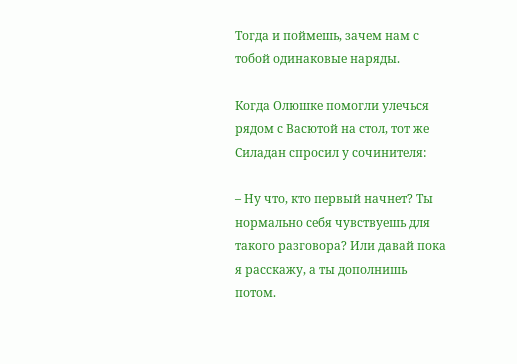Тогда и поймешь, зачем нам с тобой одинаковые наряды.

Когда Олюшке помогли улечься рядом с Васютой на стол, тот же Силадан спросил у сочинителя:

– Ну что, кто первый начнет? Ты нормально себя чувствуешь для такого разговора? Или давай пока я расскажу, а ты дополнишь потом.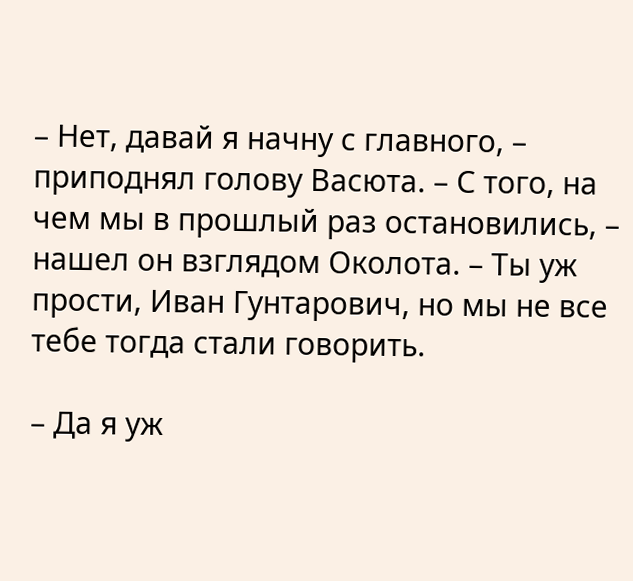– Нет, давай я начну с главного, – приподнял голову Васюта. – С того, на чем мы в прошлый раз остановились, – нашел он взглядом Околота. – Ты уж прости, Иван Гунтарович, но мы не все тебе тогда стали говорить.

– Да я уж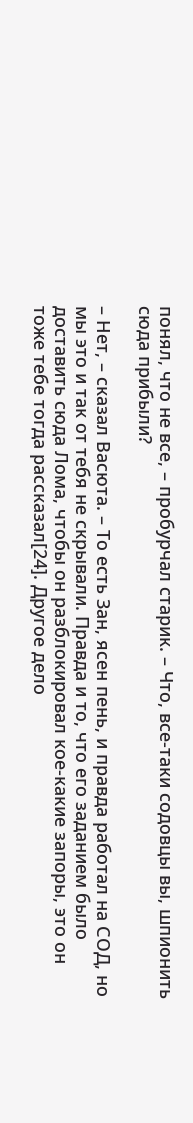понял, что не все, – пробурчал старик. – Что, все-таки содовцы вы, шпионить сюда прибыли?

– Нет, – сказал Васюта. – То есть Зан, ясен пень, и правда работал на СОД, но мы это и так от тебя не скрывали. Правда и то, что его заданием было доставить сюда Лома, чтобы он разблокировал кое-какие запоры, это он тоже тебе тогда рассказал[24]. Другое дело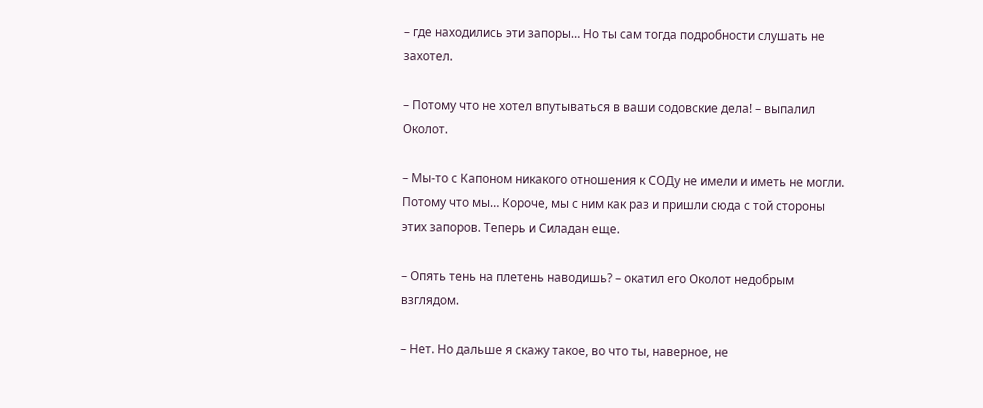– где находились эти запоры… Но ты сам тогда подробности слушать не захотел.

– Потому что не хотел впутываться в ваши содовские дела! – выпалил Околот.

– Мы-то с Капоном никакого отношения к СОДу не имели и иметь не могли. Потому что мы… Короче, мы с ним как раз и пришли сюда с той стороны этих запоров. Теперь и Силадан еще.

– Опять тень на плетень наводишь? – окатил его Околот недобрым взглядом.

– Нет. Но дальше я скажу такое, во что ты, наверное, не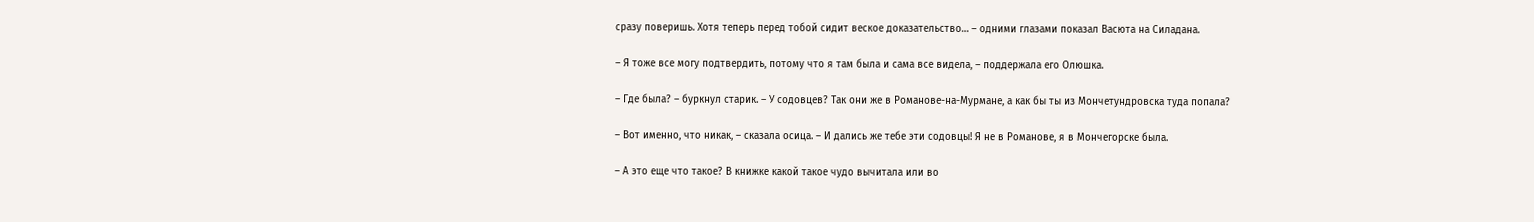сразу поверишь. Хотя теперь перед тобой сидит веское доказательство… – одними глазами показал Васюта на Силадана.

– Я тоже все могу подтвердить, потому что я там была и сама все видела, – поддержала его Олюшка.

– Где была? – буркнул старик. – У содовцев? Так они же в Романове-на-Мурмане, а как бы ты из Мончетундровска туда попала?

– Вот именно, что никак, – сказала осица. – И дались же тебе эти содовцы! Я не в Романове, я в Мончегорске была.

– А это еще что такое? В книжке какой такое чудо вычитала или во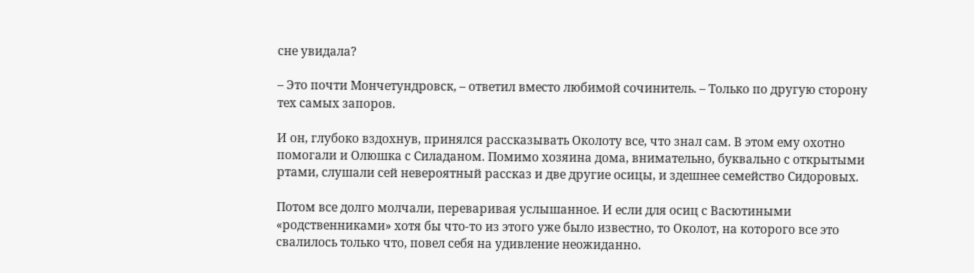сне увидала?

– Это почти Мончетундровск, – ответил вместо любимой сочинитель. – Только по другую сторону тех самых запоров.

И он, глубоко вздохнув, принялся рассказывать Околоту все, что знал сам. В этом ему охотно помогали и Олюшка с Силаданом. Помимо хозяина дома, внимательно, буквально с открытыми ртами, слушали сей невероятный рассказ и две другие осицы, и здешнее семейство Сидоровых.

Потом все долго молчали, переваривая услышанное. И если для осиц с Васютиными «родственниками» хотя бы что-то из этого уже было известно, то Околот, на которого все это свалилось только что, повел себя на удивление неожиданно.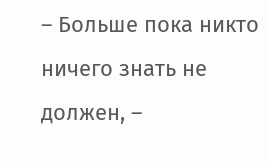– Больше пока никто ничего знать не должен, –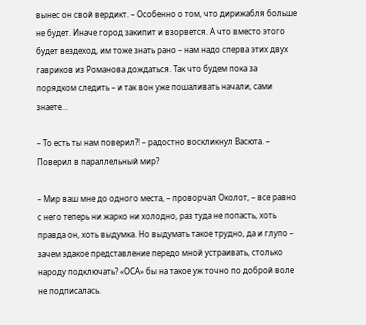вынес он свой вердикт. – Особенно о том, что дирижабля больше не будет. Иначе город закипит и взорвется. А что вместо этого будет вездеход, им тоже знать рано – нам надо сперва этих двух гавриков из Романова дождаться. Так что будем пока за порядком следить – и так вон уже пошаливать начали, сами знаете…

– То есть ты нам поверил?! – радостно воскликнул Васюта. – Поверил в параллельный мир?

– Мир ваш мне до одного места, – проворчал Околот, – все равно с него теперь ни жарко ни холодно, раз туда не попасть, хоть правда он, хоть выдумка. Но выдумать такое трудно, да и глупо – зачем эдакое представление передо мной устраивать, столько народу подключать? «ОСА» бы на такое уж точно по доброй воле не подписалась.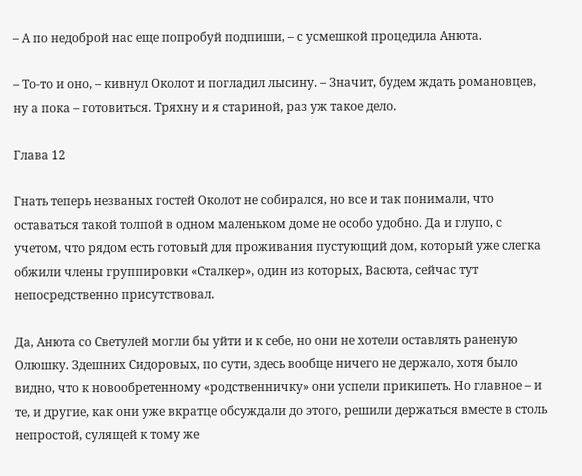– А по недоброй нас еще попробуй подпиши, – с усмешкой процедила Анюта.

– То-то и оно, – кивнул Околот и погладил лысину. – Значит, будем ждать романовцев, ну а пока – готовиться. Тряхну и я стариной, раз уж такое дело.

Глава 12

Гнать теперь незваных гостей Околот не собирался, но все и так понимали, что оставаться такой толпой в одном маленьком доме не особо удобно. Да и глупо, с учетом, что рядом есть готовый для проживания пустующий дом, который уже слегка обжили члены группировки «Сталкер», один из которых, Васюта, сейчас тут непосредственно присутствовал.

Да, Анюта со Светулей могли бы уйти и к себе, но они не хотели оставлять раненую Олюшку. Здешних Сидоровых, по сути, здесь вообще ничего не держало, хотя было видно, что к новообретенному «родственничку» они успели прикипеть. Но главное – и те, и другие, как они уже вкратце обсуждали до этого, решили держаться вместе в столь непростой, сулящей к тому же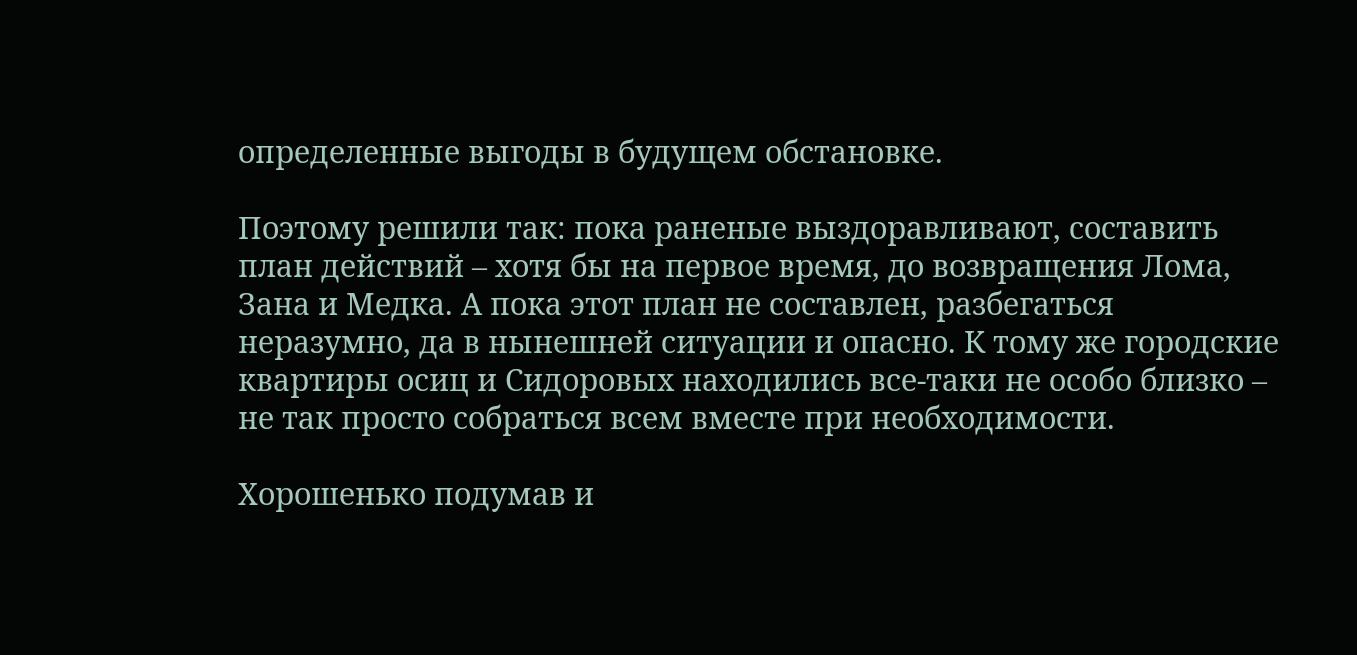определенные выгоды в будущем обстановке.

Поэтому решили так: пока раненые выздоравливают, составить план действий – хотя бы на первое время, до возвращения Лома, Зана и Медка. А пока этот план не составлен, разбегаться неразумно, да в нынешней ситуации и опасно. К тому же городские квартиры осиц и Сидоровых находились все-таки не особо близко – не так просто собраться всем вместе при необходимости.

Хорошенько подумав и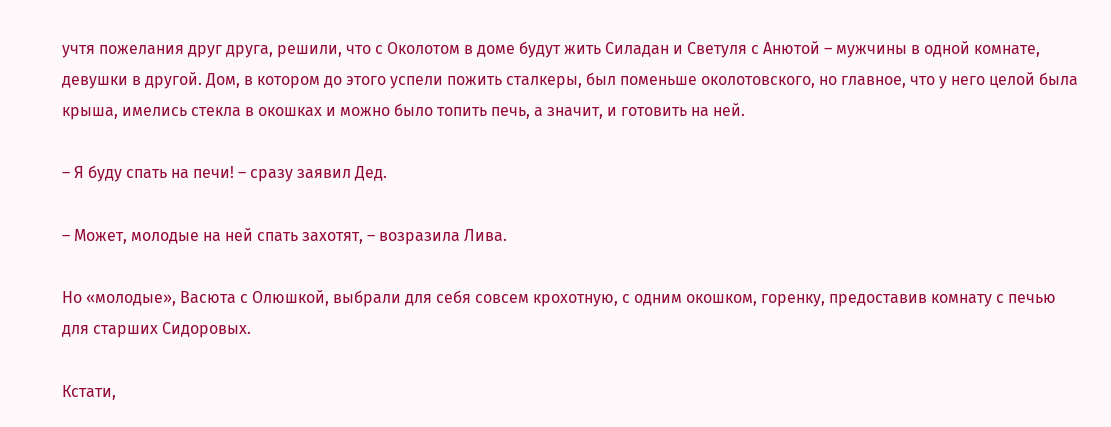учтя пожелания друг друга, решили, что с Околотом в доме будут жить Силадан и Светуля с Анютой – мужчины в одной комнате, девушки в другой. Дом, в котором до этого успели пожить сталкеры, был поменьше околотовского, но главное, что у него целой была крыша, имелись стекла в окошках и можно было топить печь, а значит, и готовить на ней.

– Я буду спать на печи! – сразу заявил Дед.

– Может, молодые на ней спать захотят, – возразила Лива.

Но «молодые», Васюта с Олюшкой, выбрали для себя совсем крохотную, с одним окошком, горенку, предоставив комнату с печью для старших Сидоровых.

Кстати,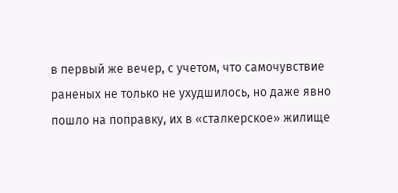в первый же вечер, с учетом, что самочувствие раненых не только не ухудшилось, но даже явно пошло на поправку, их в «сталкерское» жилище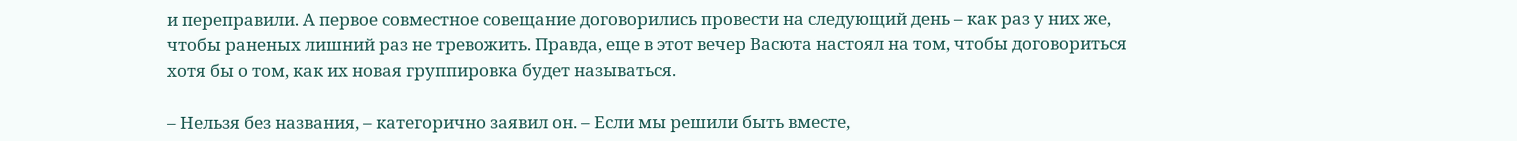и переправили. А первое совместное совещание договорились провести на следующий день – как раз у них же, чтобы раненых лишний раз не тревожить. Правда, еще в этот вечер Васюта настоял на том, чтобы договориться хотя бы о том, как их новая группировка будет называться.

– Нельзя без названия, – категорично заявил он. – Если мы решили быть вместе,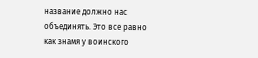название должно нас объединять. Это все равно как знамя у воинского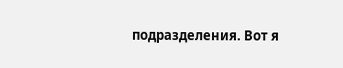подразделения. Вот я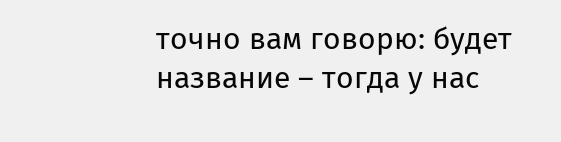точно вам говорю: будет название – тогда у нас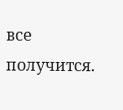все получится.